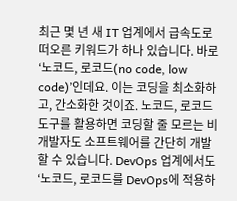최근 몇 년 새 IT 업계에서 급속도로 떠오른 키워드가 하나 있습니다. 바로 ‘노코드, 로코드(no code, low code)’인데요. 이는 코딩을 최소화하고, 간소화한 것이죠. 노코드, 로코드 도구를 활용하면 코딩할 줄 모르는 비개발자도 소프트웨어를 간단히 개발할 수 있습니다. DevOps 업계에서도 ‘노코드, 로코드를 DevOps에 적용하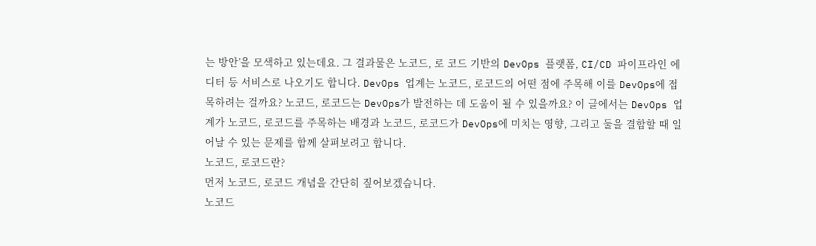는 방안’을 모색하고 있는데요. 그 결과물은 노코드, 로 코드 기반의 DevOps 플랫폼, CI/CD 파이프라인 에디터 등 서비스로 나오기도 합니다. DevOps 업계는 노코드, 로코드의 어떤 점에 주목해 이를 DevOps에 접목하려는 걸까요? 노코드, 로코드는 DevOps가 발전하는 데 도움이 될 수 있을까요? 이 글에서는 DevOps 업계가 노코드, 로코드를 주목하는 배경과 노코드, 로코드가 DevOps에 미치는 영향, 그리고 둘을 결합할 때 일어날 수 있는 문제를 함께 살펴보려고 합니다.
노코드, 로코드란?
먼저 노코드, 로코드 개념을 간단히 짚어보겠습니다.
노코드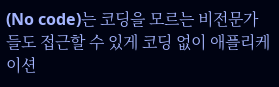(No code)는 코딩을 모르는 비전문가들도 접근할 수 있게 코딩 없이 애플리케이션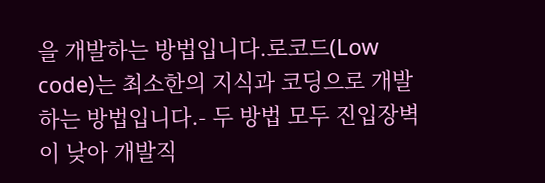을 개발하는 방법입니다.로코드(Low code)는 최소한의 지식과 코딩으로 개발하는 방법입니다.- 두 방법 모두 진입장벽이 낮아 개발직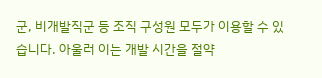군, 비개발직군 등 조직 구성원 모두가 이용할 수 있습니다. 아울러 이는 개발 시간을 절약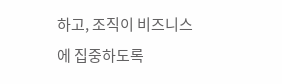하고, 조직이 비즈니스에 집중하도록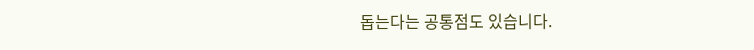돕는다는 공통점도 있습니다.